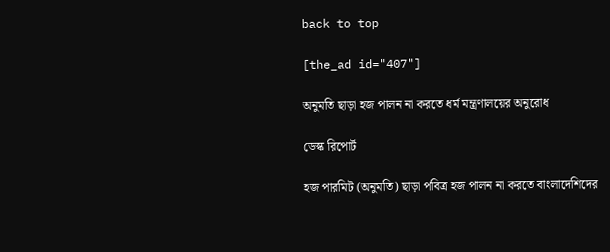back to top

[the_ad id="407"]

অনুমতি ছাড়া হজ পালন না করতে ধর্ম মন্ত্রণালয়ের অনুরোধ

ডেস্ক রিপোর্ট

হজ পারমিট (অনুমতি) ছাড়া পবিত্র হজ পালন না করতে বাংলাদেশিদের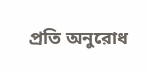প্রতি অনুরোধ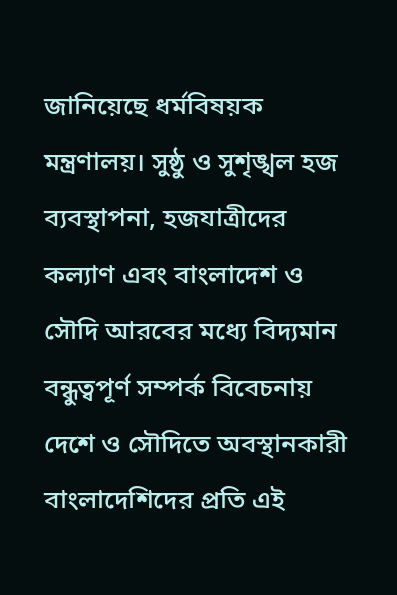জা‌নি‌য়ে‌ছে ধর্মবিষয়ক মন্ত্রণালয়। সুষ্ঠু ও সুশৃঙ্খল হজ ব্যবস্থাপনা, হজযাত্রীদের কল্যাণ এবং বাংলাদেশ ও সৌদি আরবের মধ্যে বিদ্যমান বন্ধুত্বপূর্ণ সম্পর্ক বিবেচনায় দেশে ও সৌদিতে অবস্থানকারী বাংলাদেশিদের প্রতি এই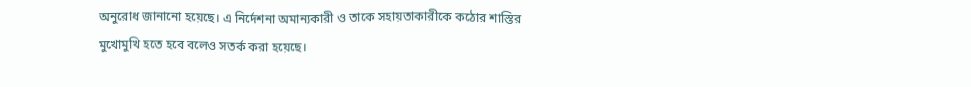অনুরোধ জানানো হয়েছে। এ নির্দেশনা অমান্যকারী ও তা‌কে সহায়তাকারী‌কে ক‌ঠোর শা‌স্তির মু‌খোমু‌খি হ‌তে হ‌বে বলেও সতর্ক করা হয়েছে।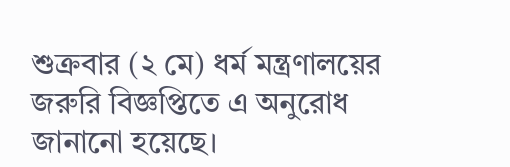শুক্রবার (২ মে) ধর্ম মন্ত্রণাল‌য়ের জরু‌রি বিজ্ঞ‌প্তি‌তে এ অনু‌রোধ জানা‌নো হয়েছে।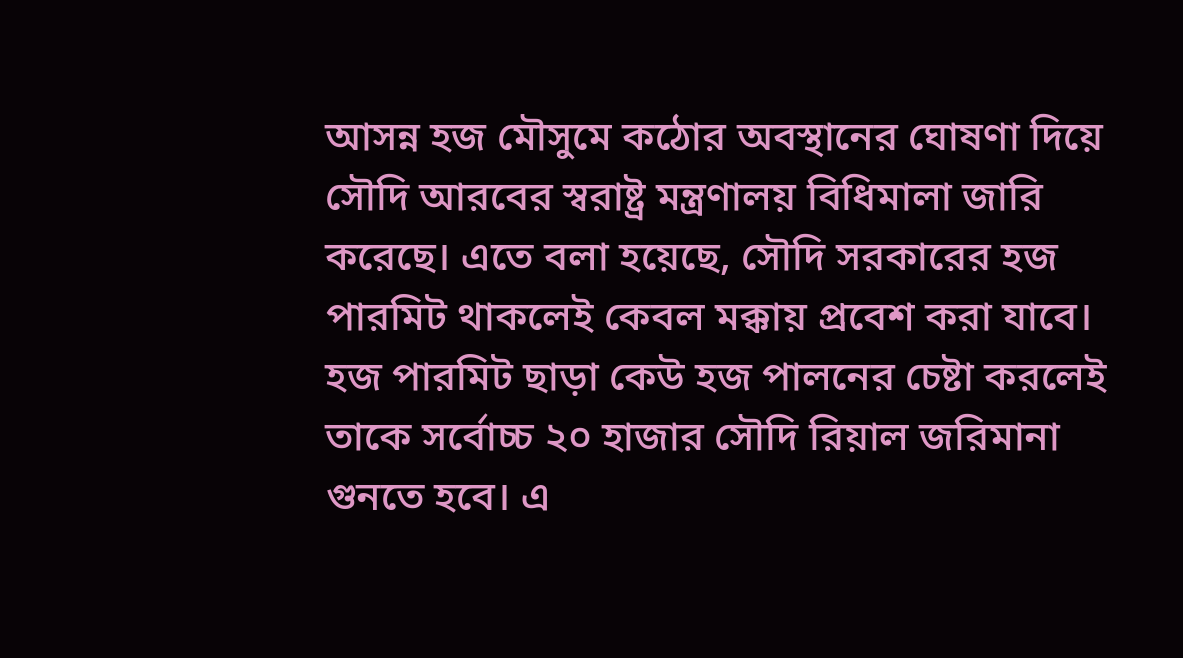আসন্ন হজ মৌসুমে কঠোর অবস্থানের ঘোষণা দিয়ে সৌদি আরবের স্বরাষ্ট্র মন্ত্রণালয় বি‌ধিমালা জা‌রি ক‌রে‌ছে। এতে বলা হ‌য়ে‌ছে, সৌ‌দি সরকা‌রের হজ পারমিট থাকলেই কেবল মক্কায় প্রবেশ করা যাবে। হজ পারমিট ছাড়া কেউ হজ পালনের চেষ্টা করলেই তাকে সর্বোচ্চ ২০ হাজার সৌদি রিয়াল জরিমানা গুনতে হবে। এ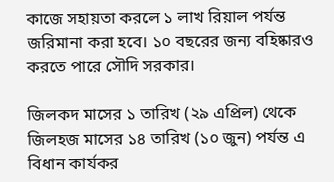কাজে সহায়তা করলে ১ লাখ রিয়াল পর্যন্ত জরিমানা করা হবে। ১০ বছ‌রের জন্য ব‌হিষ্কারও কর‌তে পা‌রে সৌ‌দি সরকার।

জিলকদ মাসের ১ তারিখ (২৯ এপ্রিল) থেকে জিলহজ মাসের ১৪ তারিখ (১০ জুন) পর্যন্ত এ বিধান কার্যকর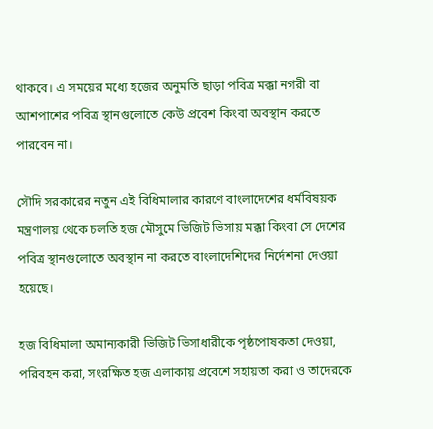থাকবে। এ সময়ের মধ্যে হজের অনুমতি ছাড়া পবিত্র মক্কা নগরী বা আশপাশের পবিত্র স্থানগুলোতে কেউ প্রবেশ কিংবা অবস্থান করতে পারবেন না।

সৌ‌দি স‌রকারের নতুন এই বিধিমালার কার‌ণে বাংলাদে‌শের ধর্মবিষয়ক মন্ত্রণালয় থে‌কে চলতি হজ মৌসুমে ভিজিট ভিসায় মক্কা কিংবা সে দেশের পবিত্র স্থানগুলোতে অবস্থান না করতে বাংলা‌দে‌শিদের নির্দেশনা দেওয়া হয়েছে।

হজ বিধিমালা অমান্যকারী ভিজিট ভিসাধারীকে পৃষ্ঠপোষকতা দেওয়া, পরিবহন করা, সংরক্ষিত হজ এলাকায় প্রবেশে সহায়তা করা ও তাদেরকে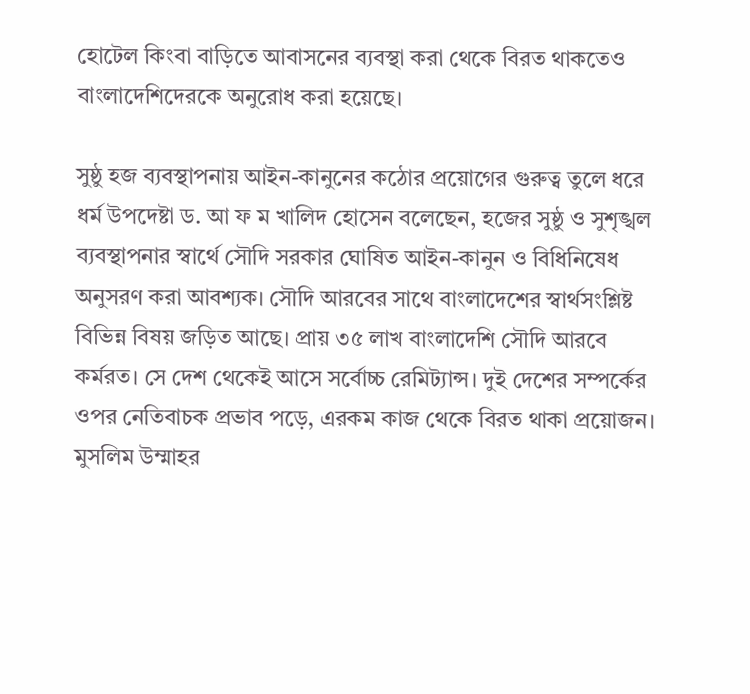হোটেল কিংবা বাড়িতে আবাসনের ব্যবস্থা করা থেকে বিরত থাকতেও বাংলাদেশিদেরকে অনুরোধ করা হয়েছে।

সুষ্ঠু হজ ব্যবস্থাপনায় আইন-কানুনের কঠোর প্রয়োগের গুরুত্ব তুলে ধরে ধর্ম উপদেষ্টা ড. আ ফ ম খালিদ হোসেন বলে‌ছেন, হজের সুষ্ঠু ও সুশৃঙ্খল ব্যবস্থাপনার স্বার্থে সৌদি সরকার ঘোষিত আইন-কানুন ও বিধিনিষেধ অনুসরণ করা আবশ্যক। সৌদি আরবের সাথে বাংলাদেশের স্বার্থসংশ্লিষ্ট বিভিন্ন বিষয় জড়িত আছে। প্রায় ৩৫ লাখ বাংলাদেশি সৌদি আরবে কর্মরত। সে দেশ থেকেই আসে সর্বোচ্চ রেমিট্যান্স। দুই দেশের সম্পর্কের ওপর নেতিবাচক প্রভাব পড়ে, এরকম কাজ থেকে বিরত থাকা প্রয়োজন। মুসলিম উম্মাহর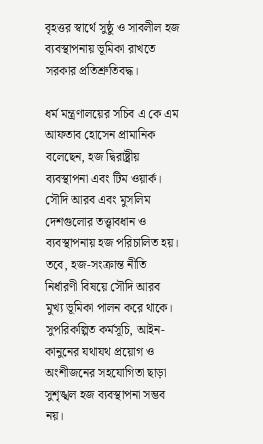বৃহত্তর স্বার্থে সুষ্ঠু ও সাবলীল হজ ব্যবস্থাপনায় ভূমিকা রাখতে সরকার প্রতিশ্রুতিবদ্ধ।

ধর্ম মন্ত্রণালয়ের সচিব এ কে এম আফতাব হোসেন প্রামানিক বলেছেন, হজ দ্বিরাষ্ট্রীয় ব্যবস্থাপনা এবং টিম ওয়ার্ক। সৌদি আরব এবং মুসলিম দেশগুলোর তত্ত্বাবধান ও ব্যবস্থাপনায় হজ পরিচালিত হয়। তবে, হজ-সংক্রান্ত নীতি নির্ধারণী বিষয়ে সৌদি আরব মুখ্য ভূমিকা পালন করে থাকে। সুপরিকল্পিত কর্মসূচি, আইন-কানুনের যথাযথ প্রয়োগ ও অংশীজনের সহযোগিতা ছাড়া সুশৃঙ্খল হজ ব্যবস্থাপনা সম্ভব নয়।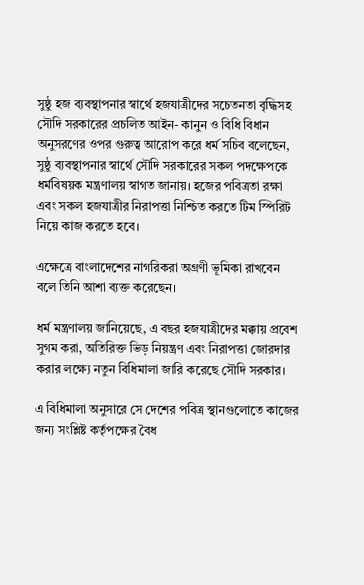সুষ্ঠু হজ ব্যবস্থাপনার স্বার্থে হজযাত্রীদের সচেতনতা বৃদ্ধিসহ সৌদি সরকারের প্রচলিত আইন- কানুন ও বিধি বিধান অনুসরণের ওপর গুরুত্ব আরোপ করে ধর্ম সচিব বলেছেন, সুষ্ঠু ব্যবস্থাপনার স্বার্থে সৌদি সরকারের সকল পদক্ষেপকে ধর্মবিষয়ক মন্ত্রণালয় স্বাগত জানায়। হজের পবিত্রতা রক্ষা এবং সকল হজযাত্রীর নিরাপত্তা নিশ্চিত করতে টিম স্পিরিট নিয়ে কাজ করতে হবে।

এক্ষেত্রে বাংলাদেশের নাগরিকরা অগ্রণী ভূমিকা রাখবেন বলে তিনি আশা ব্যক্ত করেছেন।

ধর্ম মন্ত্রণালয় জানিয়েছে, এ বছর হজযাত্রীদের মক্কায় প্রবেশ সুগম করা, অতিরিক্ত ভিড় নিয়ন্ত্রণ এবং নিরাপত্তা জোরদার করার লক্ষ্যে নতুন বিধিমালা জারি করেছে সৌদি সরকার।

এ বিধিমালা অনুসারে সে দেশের পবিত্র স্থানগুলোতে কাজের জন্য সংশ্লিষ্ট কর্তৃপক্ষের বৈধ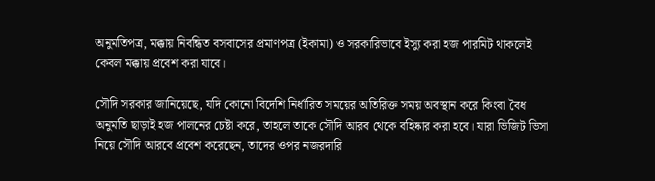অনুমতিপত্র, মক্কায় নিবন্ধিত বসবাসের প্রমাণপত্র (ইকামা) ও সরকারিভাবে ইস্যু করা হজ পারমিট থাকলেই কেবল মক্কায় প্রবেশ করা যাবে।

সৌদি সরকার জানিয়েছে, যদি কোনো বিদেশি নির্ধারিত সময়ের অতিরিক্ত সময় অবস্থান করে কিংবা বৈধ অনুমতি ছাড়াই হজ পালনের চেষ্টা করে, তাহলে তাকে সৌদি আরব থেকে বহিষ্কার করা হবে। যারা ভিজিট ভিসা নিয়ে সৌদি আরবে প্রবেশ করেছেন, তাদের ওপর নজরদারি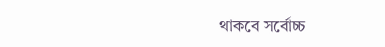থাকবে সর্বোচ্চ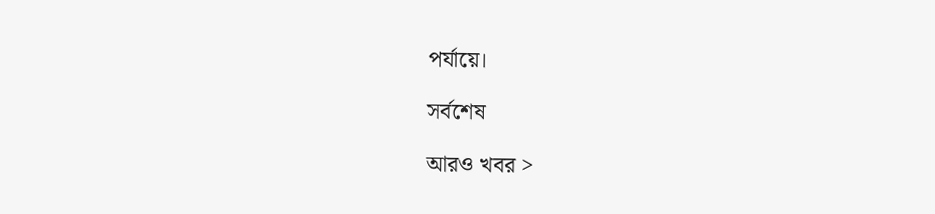পর্যায়ে।

সর্বশেষ

আরও খবর >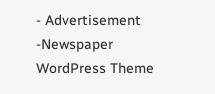- Advertisement -Newspaper WordPress Theme